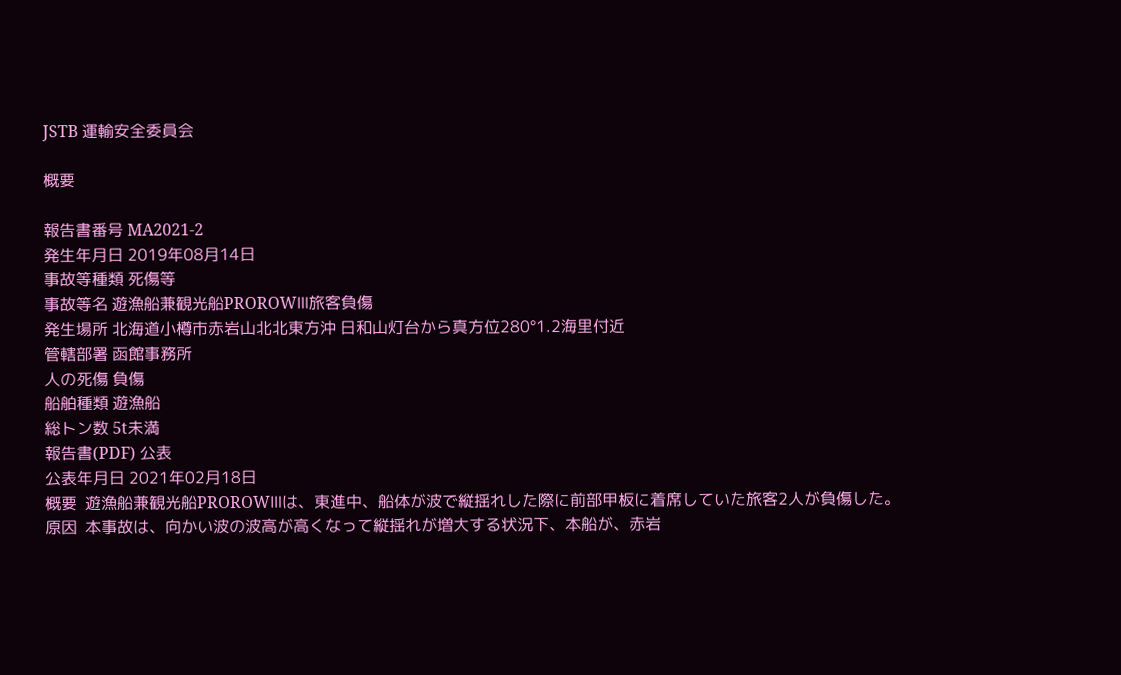JSTB 運輸安全委員会

概要

報告書番号 MA2021-2
発生年月日 2019年08月14日
事故等種類 死傷等
事故等名 遊漁船兼観光船PROROWⅢ旅客負傷
発生場所 北海道小樽市赤岩山北北東方沖 日和山灯台から真方位280°1.2海里付近
管轄部署 函館事務所
人の死傷 負傷
船舶種類 遊漁船
総トン数 5t未満
報告書(PDF) 公表
公表年月日 2021年02月18日
概要  遊漁船兼観光船PROROWⅢは、東進中、船体が波で縦揺れした際に前部甲板に着席していた旅客2人が負傷した。
原因  本事故は、向かい波の波高が高くなって縦揺れが増大する状況下、本船が、赤岩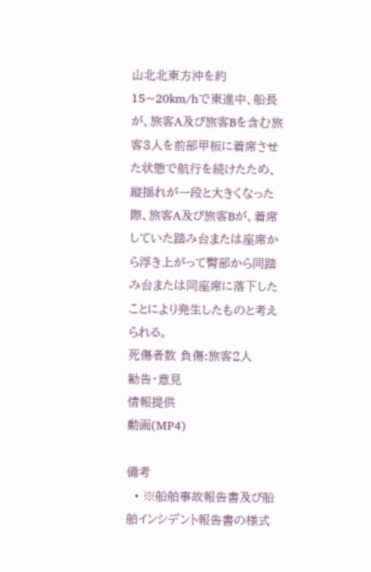山北北東方沖を約15~20km/hで東進中、船長が、旅客A及び旅客Bを含む旅客3人を前部甲板に着席させた状態で航行を続けたため、縦揺れが一段と大きくなった際、旅客A及び旅客Bが、着席していた踏み台または座席から浮き上がって臀部から同踏み台または同座席に落下したことにより発生したものと考えられる。
死傷者数 負傷:旅客2人
勧告・意見
情報提供
動画(MP4)

備考
  • ※船舶事故報告書及び船舶インシデント報告書の様式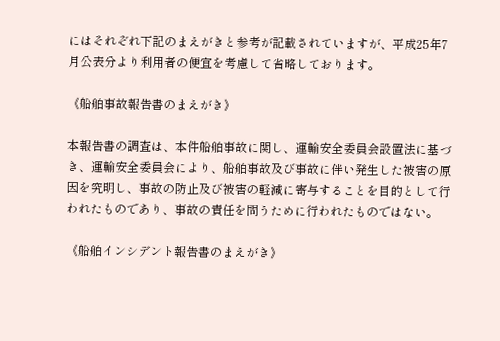にはそれぞれ下記のまえがきと参考が記載されていますが、平成25年7月公表分より利用者の便宜を考慮して省略しております。

《船舶事故報告書のまえがき》

本報告書の調査は、本件船舶事故に関し、運輸安全委員会設置法に基づき、運輸安全委員会により、船舶事故及び事故に伴い発生した被害の原因を究明し、事故の防止及び被害の軽減に寄与することを目的として行われたものであり、事故の責任を問うために行われたものではない。

《船舶インシデント報告書のまえがき》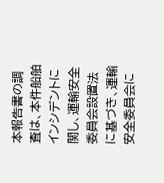本報告書の調査は、本件船舶インシデントに関し、運輸安全委員会設置法に基づき、運輸安全委員会に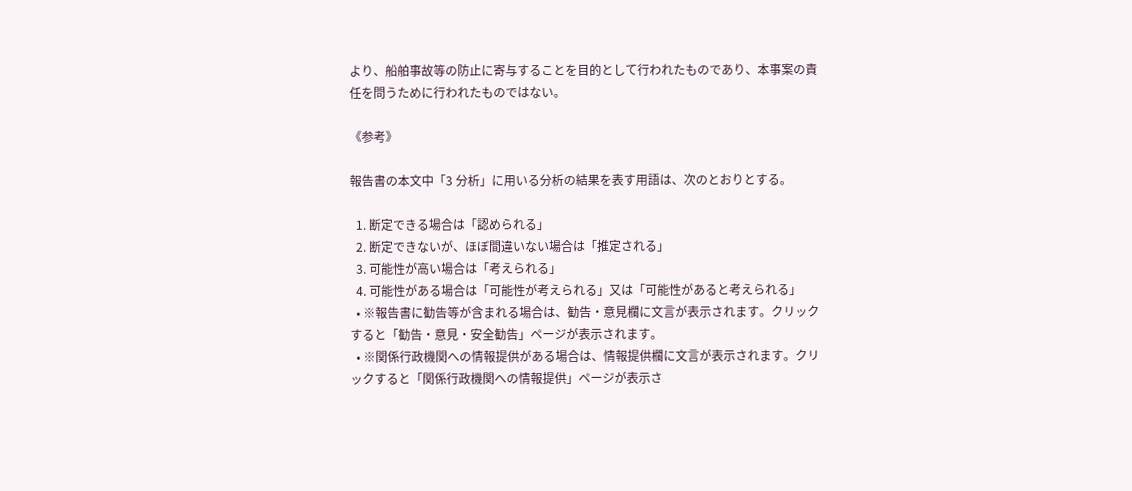より、船舶事故等の防止に寄与することを目的として行われたものであり、本事案の責任を問うために行われたものではない。

《参考》

報告書の本文中「3 分析」に用いる分析の結果を表す用語は、次のとおりとする。

  1. 断定できる場合は「認められる」
  2. 断定できないが、ほぼ間違いない場合は「推定される」
  3. 可能性が高い場合は「考えられる」
  4. 可能性がある場合は「可能性が考えられる」又は「可能性があると考えられる」
  • ※報告書に勧告等が含まれる場合は、勧告・意見欄に文言が表示されます。クリックすると「勧告・意見・安全勧告」ページが表示されます。
  • ※関係行政機関への情報提供がある場合は、情報提供欄に文言が表示されます。クリックすると「関係行政機関への情報提供」ページが表示さ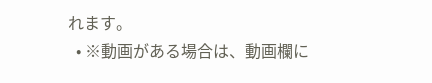れます。
  • ※動画がある場合は、動画欄に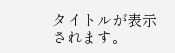タイトルが表示されます。